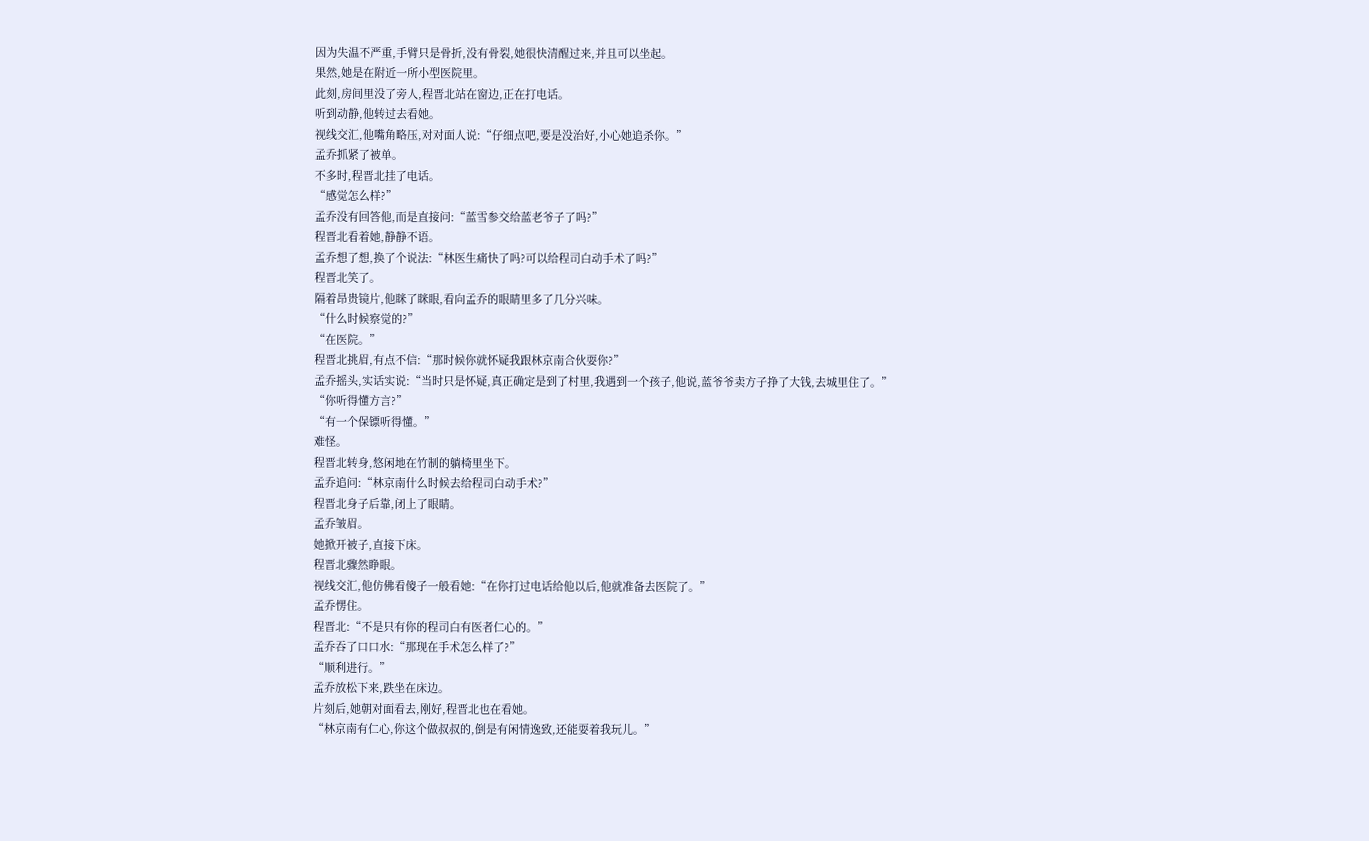因为失温不严重,手臂只是骨折,没有骨裂,她很快清醒过来,并且可以坐起。
果然,她是在附近一所小型医院里。
此刻,房间里没了旁人,程晋北站在窗边,正在打电话。
听到动静,他转过去看她。
视线交汇,他嘴角略压,对对面人说:“仔细点吧,要是没治好,小心她追杀你。”
孟乔抓紧了被单。
不多时,程晋北挂了电话。
“感觉怎么样?”
孟乔没有回答他,而是直接问:“蓝雪参交给蓝老爷子了吗?”
程晋北看着她,静静不语。
孟乔想了想,换了个说法:“林医生痛快了吗?可以给程司白动手术了吗?”
程晋北笑了。
隔着昂贵镜片,他眯了眯眼,看向孟乔的眼睛里多了几分兴味。
“什么时候察觉的?”
“在医院。”
程晋北挑眉,有点不信:“那时候你就怀疑我跟林京南合伙耍你?”
孟乔摇头,实话实说:“当时只是怀疑,真正确定是到了村里,我遇到一个孩子,他说,蓝爷爷卖方子挣了大钱,去城里住了。”
“你听得懂方言?”
“有一个保镖听得懂。”
难怪。
程晋北转身,悠闲地在竹制的躺椅里坐下。
孟乔追问:“林京南什么时候去给程司白动手术?”
程晋北身子后靠,闭上了眼睛。
孟乔皱眉。
她掀开被子,直接下床。
程晋北骤然睁眼。
视线交汇,他仿佛看傻子一般看她:“在你打过电话给他以后,他就准备去医院了。”
孟乔愣住。
程晋北:“不是只有你的程司白有医者仁心的。”
孟乔吞了口口水:“那现在手术怎么样了?”
“顺利进行。”
孟乔放松下来,跌坐在床边。
片刻后,她朝对面看去,刚好,程晋北也在看她。
“林京南有仁心,你这个做叔叔的,倒是有闲情逸致,还能耍着我玩儿。”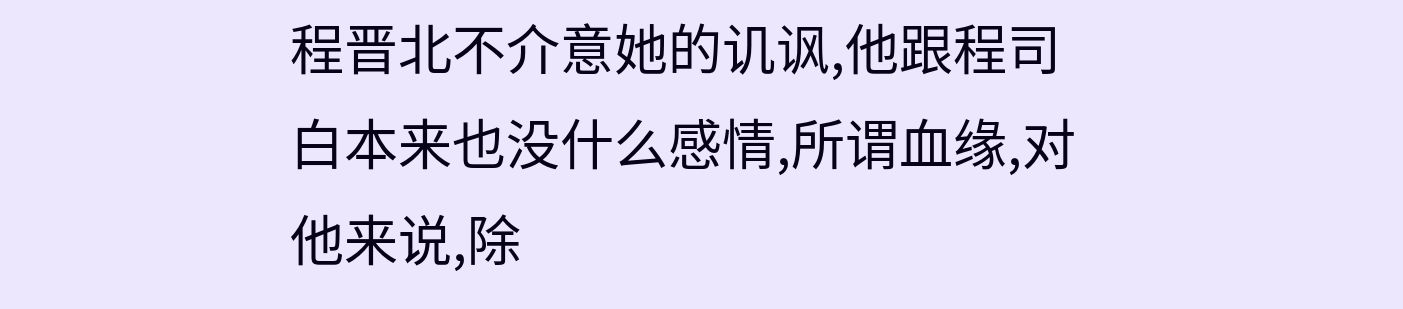程晋北不介意她的讥讽,他跟程司白本来也没什么感情,所谓血缘,对他来说,除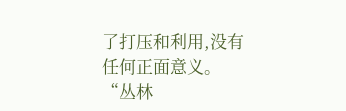了打压和利用,没有任何正面意义。
“丛林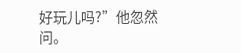好玩儿吗?”他忽然问。